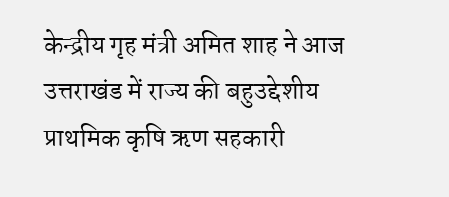केन्द्रीय गृह मंत्री अमित शाह ने आज उत्तराखंड में राज्य की बहुउद्देशीय प्राथमिक कृषि ऋण सहकारी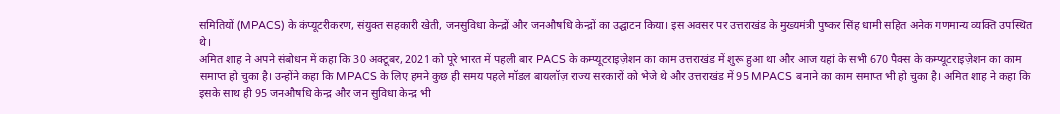समितियों (MPACS) के कंप्यूटरीकरण, संयुक्त सहकारी खेती, जनसुविधा केन्द्रों और जनऔषधि केन्द्रों का उद्घाटन किया। इस अवसर पर उत्तराखंड के मुख्यमंत्री पुष्कर सिंह धामी सहित अनेक गणमान्य व्यक्ति उपस्थित थे।
अमित शाह ने अपने संबोधन में कहा कि 30 अक्टूबर, 2021 को पूरे भारत में पहली बार PACS के कम्प्यूटराइज़ेशन का काम उत्तराखंड में शुरू हुआ था और आज यहां के सभी 670 पैक्स के कम्प्यूटराइज़ेशन का काम समाप्त हो चुका है। उन्होंने कहा कि MPACS के लिए हमने कुछ ही समय पहले मॉडल बायलॉज़ राज्य सरकारों को भेजे थे और उत्तराखंड में 95 MPACS बनाने का काम समाप्त भी हो चुका है। अमित शाह ने कहा कि इसके साथ ही 95 जनऔषधि केन्द्र और जन सुविधा केन्द्र भी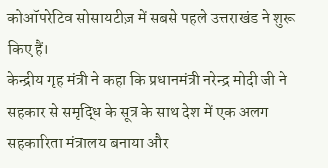कोऑपरेटिव सोसायटीज़ में सबसे पहले उत्तराखंड ने शुरू किए हैं।
केन्द्रीय गृह मंत्री ने कहा कि प्रधानमंत्री नरेन्द्र मोदी जी ने सहकार से समृद्धि के सूत्र के साथ देश में एक अलग सहकारिता मंत्रालय बनाया और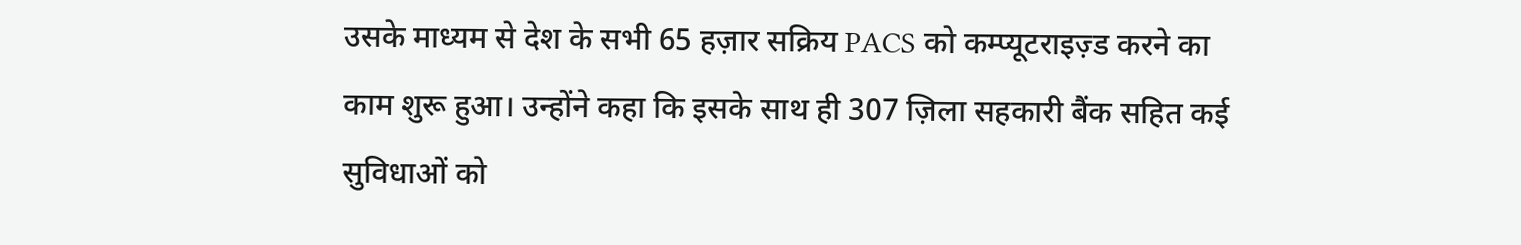उसके माध्यम से देश के सभी 65 हज़ार सक्रिय PACS को कम्प्यूटराइज़्ड करने का काम शुरू हुआ। उन्होंने कहा कि इसके साथ ही 307 ज़िला सहकारी बैंक सहित कई सुविधाओं को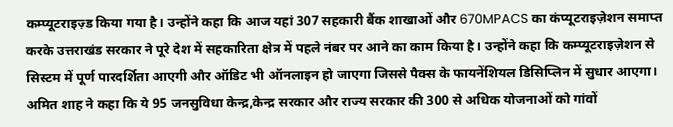कम्प्यूटराइज़्ड किया गया है। उन्होंने कहा कि आज यहां 307 सहकारी बैंक शाखाओं और 670MPACS का कंप्यूटराइज़ेशन समाप्त करके उत्तराखंड सरकार ने पूरे देश में सहकारिता क्षेत्र में पहले नंबर पर आने का काम किया है। उन्होंने कहा कि कम्प्यूटराइज़ेशन से सिस्टम में पूर्ण पारदर्शिता आएगी और ऑडिट भी ऑनलाइन हो जाएगा जिससे पैक्स के फायनेंशियल डिसिप्लिन में सुधार आएगा। अमित शाह ने कहा कि ये 95 जनसुविधा केन्द्र,केन्द्र सरकार और राज्य सरकार की 300 से अधिक योजनाओं को गांवों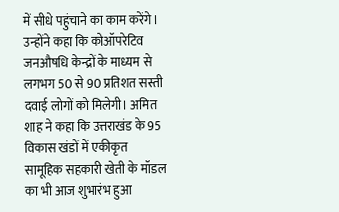में सीधे पहुंचाने का काम करेंगे। उन्होंने कहा कि कोऑपरेटिव जनऔषधि केन्द्रों के माध्यम से लगभग 50 से 90 प्रतिशत सस्ती दवाई लोगों को मिलेगी। अमित शाह ने कहा कि उत्तराखंड के 95 विकास खंडों में एकीकृत सामूहिक सहकारी खेती के मॉडल का भी आज शुभारंभ हुआ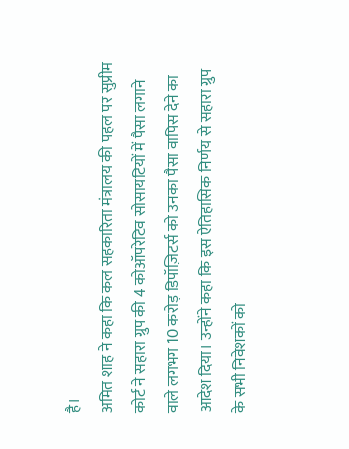है।
अमित शाह ने कहा कि कल सहकारिता मंत्रालय की पहल पर सुप्रीम कोर्ट ने सहारा ग्रुप की 4 कोऑपरेटिव सोसायटियों में पैसा लगाने वाले लगभग 10 करोड़ डिपॉज़िटर्स को उनका पैसा वापिस देने का आदेश दिया। उन्होंने कहा कि इस ऐतिहासिक निर्णय से सहारा ग्रुप के सभी निवेशकों को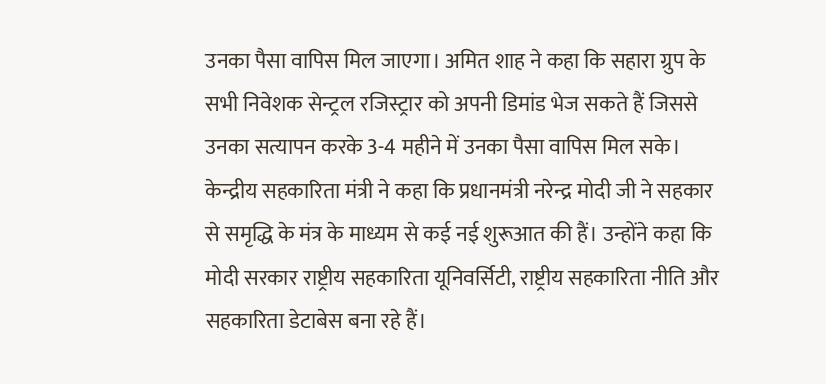उनका पैसा वापिस मिल जाएगा। अमित शाह ने कहा कि सहारा ग्रुप के सभी निवेशक सेन्ट्रल रजिस्ट्रार को अपनी डिमांड भेज सकते हैं जिससे उनका सत्यापन करके 3-4 महीने में उनका पैसा वापिस मिल सके।
केन्द्रीय सहकारिता मंत्री ने कहा कि प्रधानमंत्री नरेन्द्र मोदी जी ने सहकार से समृद्धि के मंत्र के माध्यम से कई नई शुरूआत की हैं। उन्होंने कहा कि मोदी सरकार राष्ट्रीय सहकारिता यूनिवर्सिटी, राष्ट्रीय सहकारिता नीति और सहकारिता डेटाबेस बना रहे हैं।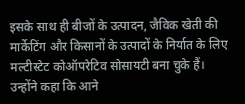इसके साथ ही बीजों के उत्पादन, जैविक खेती की मार्केटिंग और किसानों के उत्पादों के निर्यात के लिए मल्टीस्टेट कोऑपरेटिव सोसायटी बना चुके हैं। उन्होंने कहा कि आने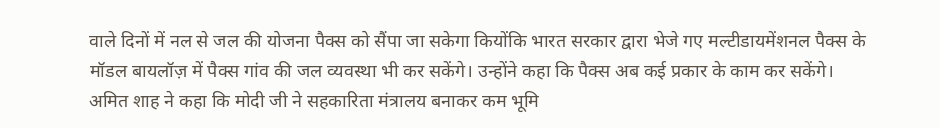वाले दिनों में नल से जल की योजना पैक्स को सैंपा जा सकेगा कियोंकि भारत सरकार द्वारा भेजे गए मल्टीडायमेंशनल पैक्स के मॉडल बायलॉज़ में पैक्स गांव की जल व्यवस्था भी कर सकेंगे। उन्होंने कहा कि पैक्स अब कई प्रकार के काम कर सकेंगे।
अमित शाह ने कहा कि मोदी जी ने सहकारिता मंत्रालय बनाकर कम भूमि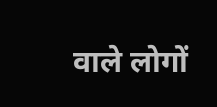वाले लोगों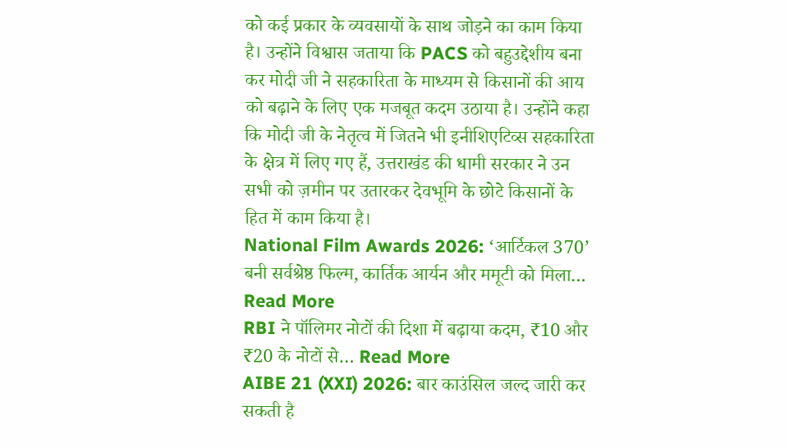को कई प्रकार के व्यवसायों के साथ जोड़ने का काम किया है। उन्होंने विश्वास जताया कि PACS को बहुउद्देशीय बना कर मोदी जी ने सहकारिता के माध्यम से किसानों की आय को बढ़ाने के लिए एक मजबूत कदम उठाया है। उन्होंने कहा कि मोदी जी के नेतृत्व में जितने भी इनीशिएटिव्स सहकारिता के क्षेत्र में लिए गए हैं, उत्तराखंड की धामी सरकार ने उन सभी को ज़मीन पर उतारकर देवभूमि के छोटे किसानों के हित में काम किया है।
National Film Awards 2026: ‘आर्टिकल 370’ बनी सर्वश्रेष्ठ फिल्म, कार्तिक आर्यन और ममूटी को मिला… Read More
RBI ने पॉलिमर नोटों की दिशा में बढ़ाया कदम, ₹10 और ₹20 के नोटों से… Read More
AIBE 21 (XXI) 2026: बार काउंसिल जल्द जारी कर सकती है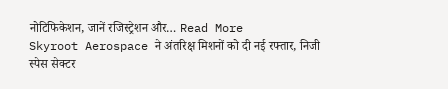नोटिफिकेशन, जानें रजिस्ट्रेशन और… Read More
Skyroot Aerospace ने अंतरिक्ष मिशनों को दी नई रफ्तार, निजी स्पेस सेक्टर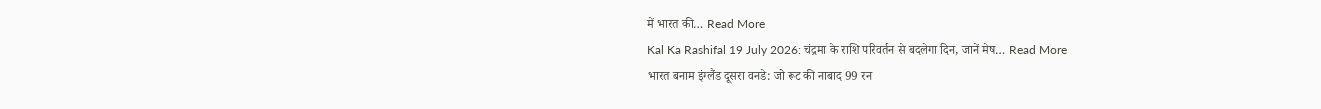में भारत की… Read More
Kal Ka Rashifal 19 July 2026: चंद्रमा के राशि परिवर्तन से बदलेगा दिन, जानें मेष… Read More
भारत बनाम इंग्लैंड दूसरा वनडे: जो रूट की नाबाद 99 रन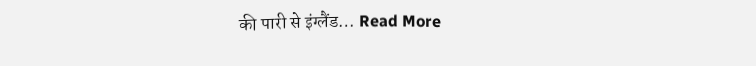की पारी से इंग्लैंड… Read More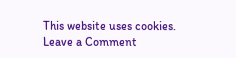This website uses cookies.
Leave a Comment